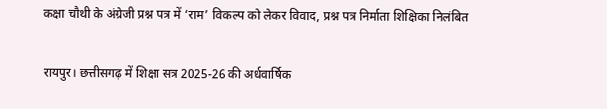कक्षा चौथी के अंग्रेजी प्रश्न पत्र में ‘राम’ विकल्प को लेकर विवाद, प्रश्न पत्र निर्माता शिक्षिका निलंबित

रायपुर। छत्तीसगढ़ में शिक्षा सत्र 2025-26 की अर्धवार्षिक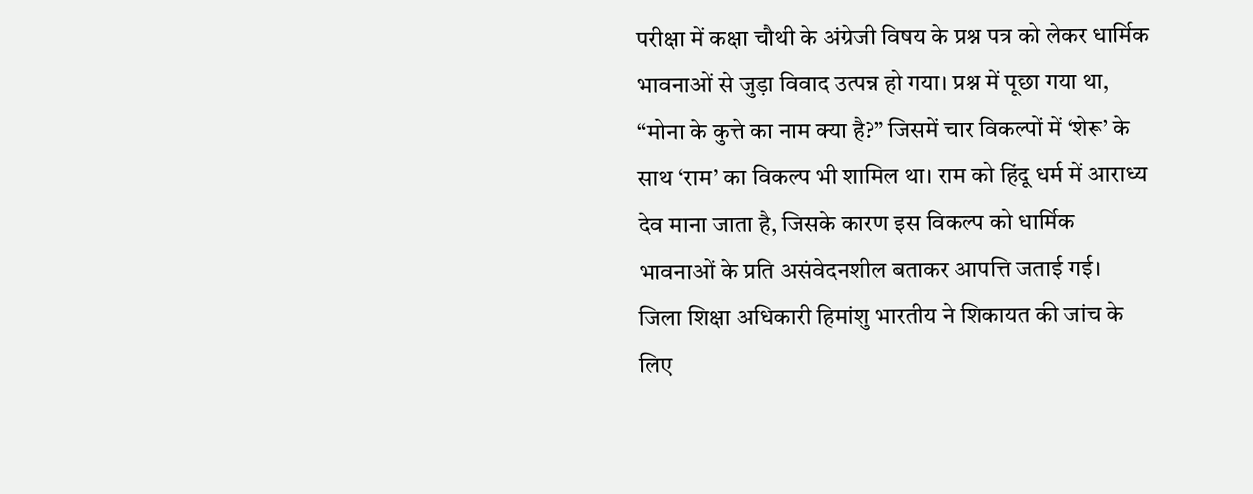परीक्षा में कक्षा चौथी के अंग्रेजी विषय के प्रश्न पत्र को लेकर धार्मिक भावनाओं से जुड़ा विवाद उत्पन्न हो गया। प्रश्न में पूछा गया था, “मोना के कुत्ते का नाम क्या है?” जिसमें चार विकल्पों में ‘शेरू’ के साथ ‘राम’ का विकल्प भी शामिल था। राम को हिंदू धर्म में आराध्य देव माना जाता है, जिसके कारण इस विकल्प को धार्मिक भावनाओं के प्रति असंवेदनशील बताकर आपत्ति जताई गई।
जिला शिक्षा अधिकारी हिमांशु भारतीय ने शिकायत की जांच के लिए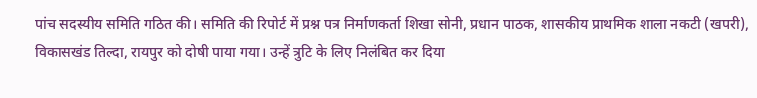पांच सदस्यीय समिति गठित की। समिति की रिपोर्ट में प्रश्न पत्र निर्माणकर्ता शिखा सोनी, प्रधान पाठक, शासकीय प्राथमिक शाला नकटी (खपरी), विकासखंड तिल्दा, रायपुर को दोषी पाया गया। उन्हें त्रुटि के लिए निलंबित कर दिया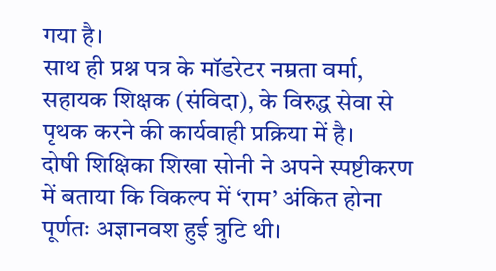गया है।
साथ ही प्रश्न पत्र के मॉडरेटर नम्रता वर्मा, सहायक शिक्षक (संविदा), के विरुद्ध सेवा से पृथक करने की कार्यवाही प्रक्रिया में है।
दोषी शिक्षिका शिखा सोनी ने अपने स्पष्टीकरण में बताया कि विकल्प में ‘राम’ अंकित होना पूर्णतः अज्ञानवश हुई त्रुटि थी।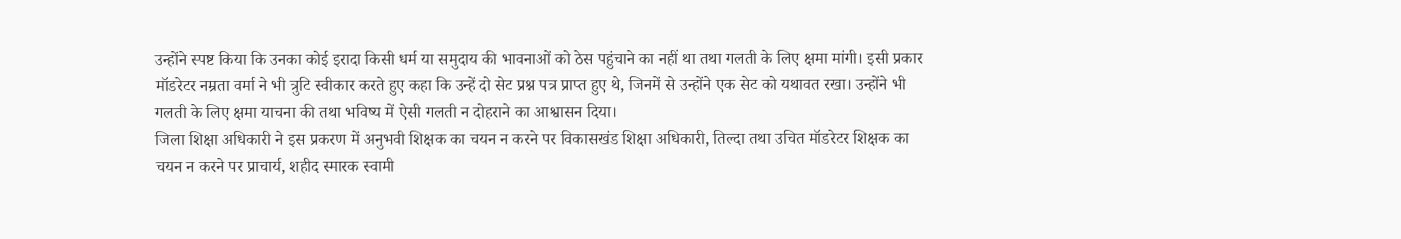उन्होंने स्पष्ट किया कि उनका कोई इरादा किसी धर्म या समुदाय की भावनाओं को ठेस पहुंचाने का नहीं था तथा गलती के लिए क्षमा मांगी। इसी प्रकार मॉडरेटर नम्रता वर्मा ने भी त्रुटि स्वीकार करते हुए कहा कि उन्हें दो सेट प्रश्न पत्र प्राप्त हुए थे, जिनमें से उन्होंने एक सेट को यथावत रखा। उन्होंने भी गलती के लिए क्षमा याचना की तथा भविष्य में ऐसी गलती न दोहराने का आश्वासन दिया।
जिला शिक्षा अधिकारी ने इस प्रकरण में अनुभवी शिक्षक का चयन न करने पर विकासखंड शिक्षा अधिकारी, तिल्दा तथा उचित मॉडरेटर शिक्षक का चयन न करने पर प्राचार्य, शहीद स्मारक स्वामी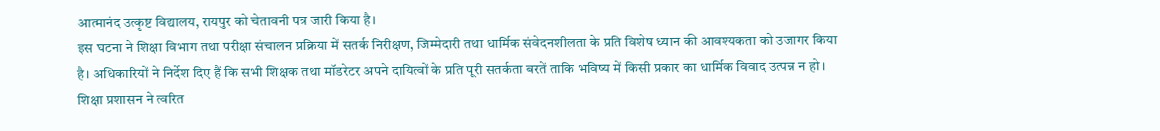आत्मानंद उत्कृष्ट विद्यालय, रायपुर को चेतावनी पत्र जारी किया है।
इस घटना ने शिक्षा विभाग तथा परीक्षा संचालन प्रक्रिया में सतर्क निरीक्षण, जिम्मेदारी तथा धार्मिक संवेदनशीलता के प्रति विशेष ध्यान की आवश्यकता को उजागर किया है। अधिकारियों ने निर्देश दिए हैं कि सभी शिक्षक तथा मॉडरेटर अपने दायित्वों के प्रति पूरी सतर्कता बरतें ताकि भविष्य में किसी प्रकार का धार्मिक विवाद उत्पन्न न हो। शिक्षा प्रशासन ने त्वरित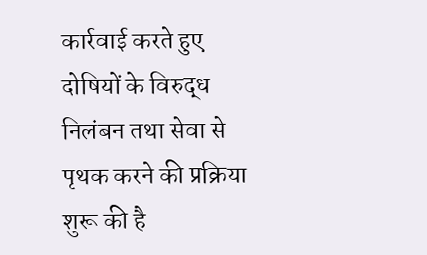कार्रवाई करते हुए दोषियों के विरुद्ध निलंबन तथा सेवा से पृथक करने की प्रक्रिया शुरू की है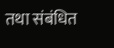तथा संबंधित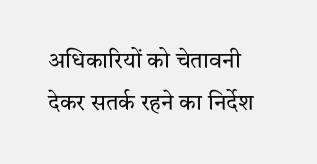अधिकारियों को चेतावनी देकर सतर्क रहने का निर्देश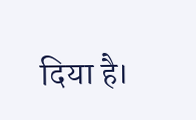दिया है।